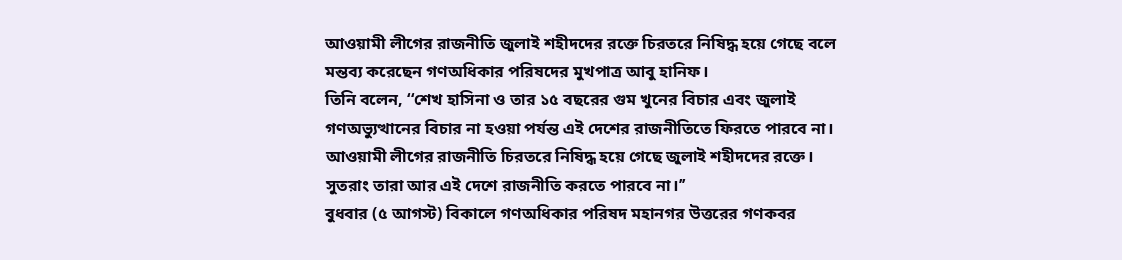আওয়ামী লীগের রাজনীতি জুলাই শহীদদের রক্তে চিরতরে নিষিদ্ধ হয়ে গেছে বলে মন্তব্য করেছেন গণঅধিকার পরিষদের মুখপাত্র আবু হানিফ।
তিনি বলেন, ‘‘শেখ হাসিনা ও তার ১৫ বছরের গুম খুনের বিচার এবং জুলাই গণঅভ্যুত্থানের বিচার না হওয়া পর্যন্ত এই দেশের রাজনীতিতে ফিরতে পারবে না। আওয়ামী লীগের রাজনীতি চিরতরে নিষিদ্ধ হয়ে গেছে জুলাই শহীদদের রক্তে। সুতরাং তারা আর এই দেশে রাজনীতি করতে পারবে না।’’
বুধবার (৫ আগস্ট) বিকালে গণঅধিকার পরিষদ মহানগর উত্তরের গণকবর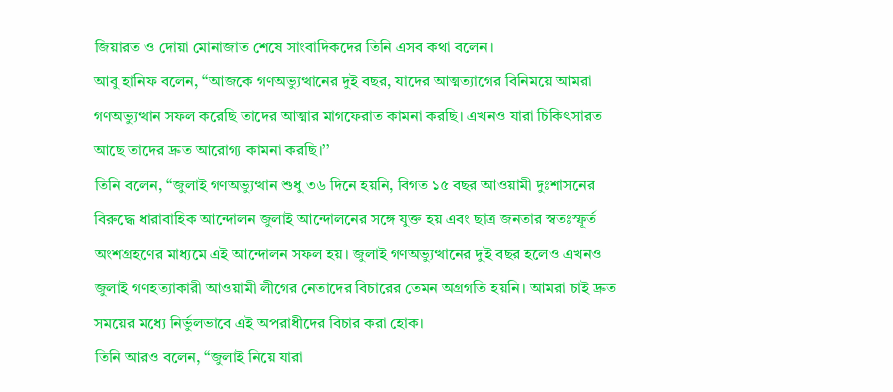জিয়ারত ও দোয়া মোনাজাত শেষে সাংবাদিকদের তিনি এসব কথা বলেন।
আবু হানিফ বলেন, ‘‘আজকে গণঅভ্যুত্থানের দুই বছর, যাদের আত্মত্যাগের বিনিময়ে আমরা গণঅভ্যুত্থান সফল করেছি তাদের আত্মার মাগফেরাত কামনা করছি। এখনও যারা চিকিৎসারত আছে তাদের দ্রুত আরোগ্য কামনা করছি।’’
তিনি বলেন, ‘‘জুলাই গণঅভ্যুত্থান শুধু ৩৬ দিনে হয়নি, বিগত ১৫ বছর আওয়ামী দুঃশাসনের বিরুদ্ধে ধারাবাহিক আন্দোলন জুলাই আন্দোলনের সঙ্গে যুক্ত হয় এবং ছাত্র জনতার স্বতঃস্ফূর্ত অংশগ্রহণের মাধ্যমে এই আন্দোলন সফল হয়। জুলাই গণঅভ্যুত্থানের দুই বছর হলেও এখনও জুলাই গণহত্যাকারী আওয়ামী লীগের নেতাদের বিচারের তেমন অগ্রগতি হয়নি। আমরা চাই দ্রুত সময়ের মধ্যে নির্ভুলভাবে এই অপরাধীদের বিচার করা হোক।
তিনি আরও বলেন, ‘‘জুলাই নিয়ে যারা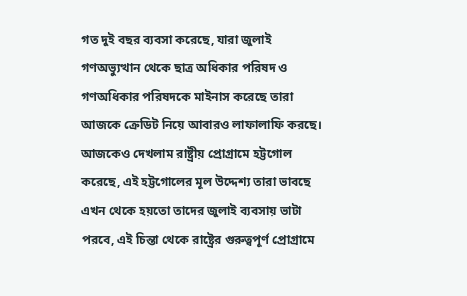গত দুই বছর ব্যবসা করেছে, যারা জুলাই গণঅভ্যুত্থান থেকে ছাত্র অধিকার পরিষদ ও গণঅধিকার পরিষদকে মাইনাস করেছে তারা আজকে ক্রেডিট নিয়ে আবারও লাফালাফি করছে। আজকেও দেখলাম রাষ্ট্রীয় প্রোগ্রামে হট্টগোল করেছে, এই হট্টগোলের মূল উদ্দেশ্য তারা ভাবছে এখন থেকে হয়তো তাদের জুলাই ব্যবসায় ভাটা পরবে, এই চিন্তা থেকে রাষ্ট্রের গুরুত্বপূর্ণ প্রোগ্রামে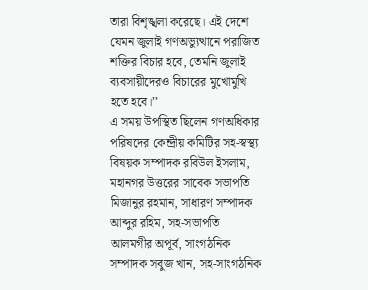তারা বিশৃঙ্খলা করেছে। এই দেশে যেমন জুলাই গণঅভ্যুত্থানে পরাজিত শক্তির বিচার হবে, তেমনি জুলাই ব্যবসায়ীদেরও বিচারের মুখোমুখি হতে হবে।’’
এ সময় উপস্থিত ছিলেন গণঅধিকার পরিষদের কেন্দ্রীয় কমিটির সহ-স্বস্থ্য বিষয়ক সম্পাদক রবিউল ইসলাম, মহানগর উত্তরের সাবেক সভাপতি মিজানুর রহমান, সাধারণ সম্পাদক আব্দুর রহিম, সহ-সভাপতি আলমগীর অপূর্ব, সাংগঠনিক সম্পাদক সবুজ খান, সহ-সাংগঠনিক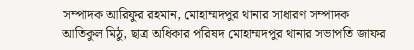সম্পাদক আরিফুর রহমান, মোহাম্মদপুর থানার সাধারণ সম্পাদক আতিকুল মিঠু, ছাত্র অধিকার পরিষদ মোহাম্মদপুর থানার সভাপতি জাফর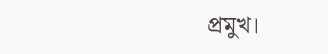প্রমুখ।